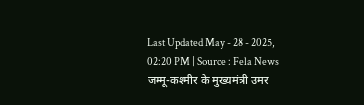Last Updated May - 28 - 2025, 02:20 PM | Source : Fela News
जम्मू-कश्मीर के मुख्यमंत्री उमर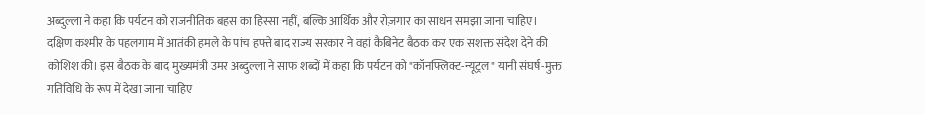अब्दुल्ला ने कहा कि पर्यटन को राजनीतिक बहस का हिस्सा नहीं, बल्कि आर्थिक और रोज़गार का साधन समझा जाना चाहिए।
दक्षिण कश्मीर के पहलगाम में आतंकी हमले के पांच हफ्ते बाद राज्य सरकार ने वहां कैबिनेट बैठक कर एक सशक्त संदेश देने की कोशिश की। इस बैठक के बाद मुख्यमंत्री उमर अब्दुल्ला ने साफ शब्दों में कहा कि पर्यटन को "कॉनफ्लिक्ट-न्यूट्रल" यानी संघर्ष-मुक्त गतिविधि के रूप में देखा जाना चाहिए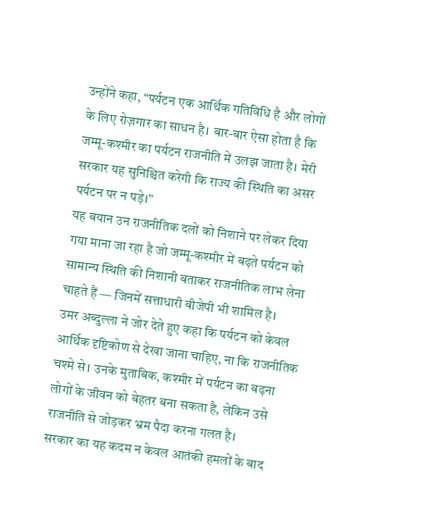उन्होंने कहा, “पर्यटन एक आर्थिक गतिविधि है और लोगों के लिए रोज़गार का साधन है। बार-बार ऐसा होता है कि जम्मू-कश्मीर का पर्यटन राजनीति में उलझ जाता है। मेरी सरकार यह सुनिश्चित करेगी कि राज्य की स्थिति का असर पर्यटन पर न पड़े।”
यह बयान उन राजनीतिक दलों को निशाने पर लेकर दिया गया माना जा रहा है जो जम्मू-कश्मीर में बढ़ते पर्यटन को सामान्य स्थिति की निशानी बताकर राजनीतिक लाभ लेना चाहते हैं — जिनमें सत्ताधारी बीजेपी भी शामिल है।
उमर अब्दुल्ला ने जोर देते हुए कहा कि पर्यटन को केवल आर्थिक दृष्टिकोण से देखा जाना चाहिए, ना कि राजनीतिक चश्मे से। उनके मुताबिक, कश्मीर में पर्यटन का बढ़ना लोगों के जीवन को बेहतर बना सकता है, लेकिन उसे राजनीति से जोड़कर भ्रम पैदा करना गलत है।
सरकार का यह कदम न केवल आतंकी हमलों के बाद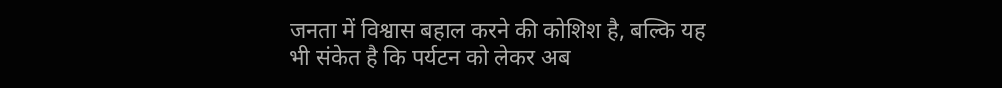जनता में विश्वास बहाल करने की कोशिश है, बल्कि यह भी संकेत है कि पर्यटन को लेकर अब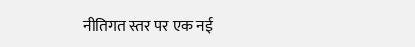नीतिगत स्तर पर एक नई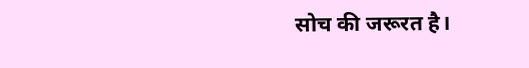सोच की जरूरत है।